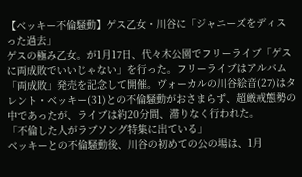【ベッキー不倫騒動】ゲス乙女・川谷に「ジャニーズをディスった過去」
ゲスの極み乙女。が1月17日、代々木公園でフリーライブ「ゲスに両成敗でいいじゃない」を行った。フリーライブはアルバム「両成敗」発売を記念して開催。ヴォーカルの川谷絵音(27)はタレント・ベッキー(31)との不倫騒動がおさまらず、超厳戒態勢の中であったが、ライブは約20分間、滞りなく行われた。
「不倫した人がラブソング特集に出ている」
ベッキーとの不倫騒動後、川谷の初めての公の場は、1月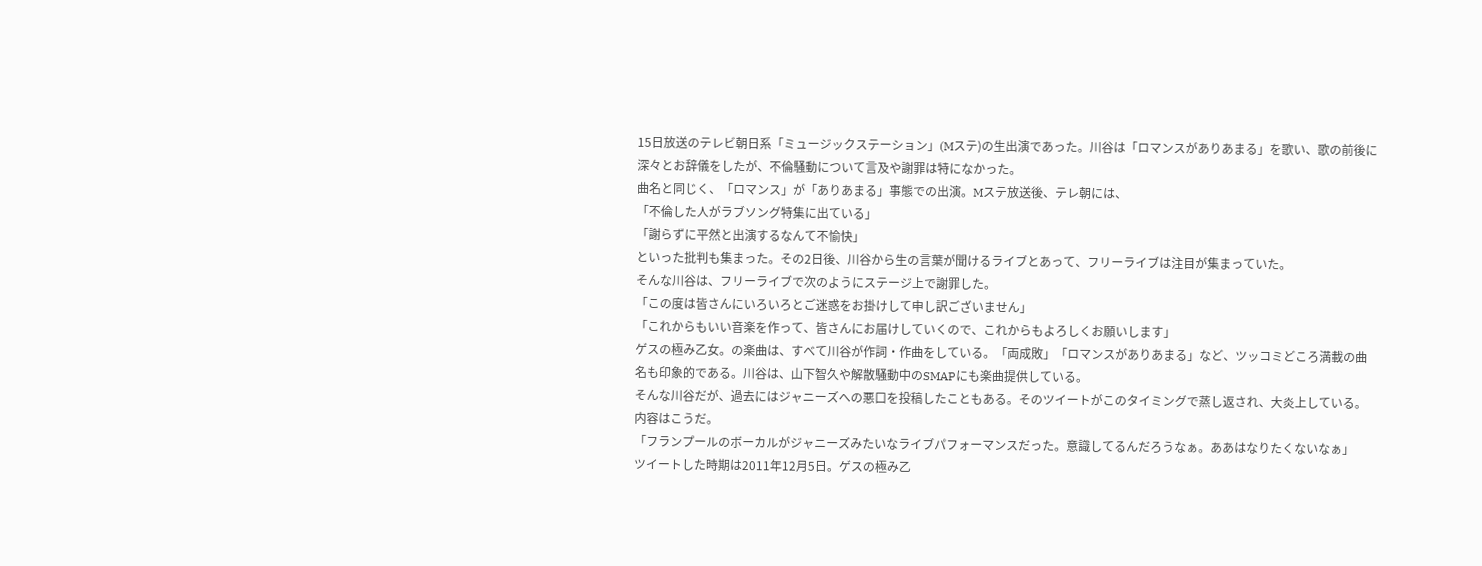15日放送のテレビ朝日系「ミュージックステーション」(Mステ)の生出演であった。川谷は「ロマンスがありあまる」を歌い、歌の前後に深々とお辞儀をしたが、不倫騒動について言及や謝罪は特になかった。
曲名と同じく、「ロマンス」が「ありあまる」事態での出演。Mステ放送後、テレ朝には、
「不倫した人がラブソング特集に出ている」
「謝らずに平然と出演するなんて不愉快」
といった批判も集まった。その2日後、川谷から生の言葉が聞けるライブとあって、フリーライブは注目が集まっていた。
そんな川谷は、フリーライブで次のようにステージ上で謝罪した。
「この度は皆さんにいろいろとご迷惑をお掛けして申し訳ございません」
「これからもいい音楽を作って、皆さんにお届けしていくので、これからもよろしくお願いします」
ゲスの極み乙女。の楽曲は、すべて川谷が作詞・作曲をしている。「両成敗」「ロマンスがありあまる」など、ツッコミどころ満載の曲名も印象的である。川谷は、山下智久や解散騒動中のSMAPにも楽曲提供している。
そんな川谷だが、過去にはジャニーズへの悪口を投稿したこともある。そのツイートがこのタイミングで蒸し返され、大炎上している。内容はこうだ。
「フランプールのボーカルがジャニーズみたいなライブパフォーマンスだった。意識してるんだろうなぁ。ああはなりたくないなぁ」
ツイートした時期は2011年12月5日。ゲスの極み乙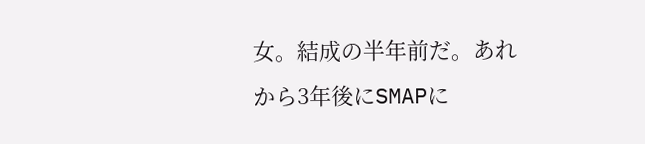女。結成の半年前だ。あれから3年後にSMAPに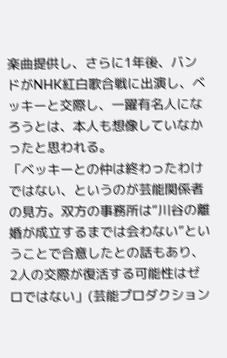楽曲提供し、さらに1年後、バンドがNHK紅白歌合戦に出演し、ベッキーと交際し、一躍有名人になろうとは、本人も想像していなかったと思われる。
「ベッキーとの仲は終わったわけではない、というのが芸能関係者の見方。双方の事務所は“川谷の離婚が成立するまでは会わない”ということで合意したとの話もあり、2人の交際が復活する可能性はゼロではない」(芸能プロダクション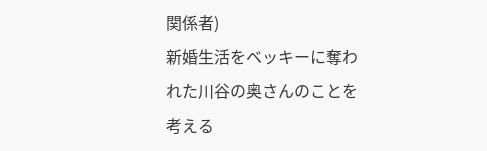関係者)
新婚生活をベッキーに奪われた川谷の奥さんのことを考える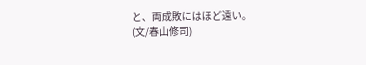と、両成敗にはほど遠い。
(文/春山修司)